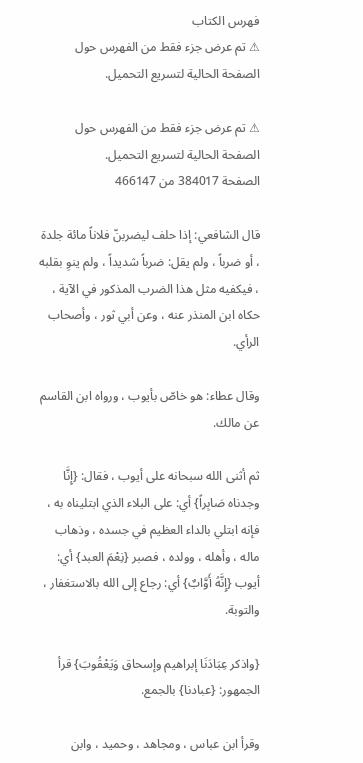فهرس الكتاب
⚠ تم عرض جزء فقط من الفهرس حول الصفحة الحالية لتسريع التحميل.

⚠ تم عرض جزء فقط من الفهرس حول الصفحة الحالية لتسريع التحميل.
الصفحة 384017 من 466147

قال الشافعي: إذا حلف ليضربنّ فلاناً مائة جلدة ، أو ضرباً ، ولم يقل: ضرباً شديداً ، ولم ينوِ بقلبه ، فيكفيه مثل هذا الضرب المذكور في الآية ، حكاه ابن المنذر عنه ، وعن أبي ثور ، وأصحاب الرأي.

وقال عطاء: هو خاصّ بأيوب ، ورواه ابن القاسم عن مالك.

ثم أثنى الله سبحانه على أيوب ، فقال: {إِنَّا وجدناه صَابِراً} أي: على البلاء الذي ابتليناه به ، فإنه ابتلي بالداء العظيم في جسده ، وذهاب ماله ، وأهله ، وولده ، فصبر {نِعْمَ العبد} أي: أيوب {إِنَّهُ أَوَّابٌ} أي: رجاع إلى الله بالاستغفار ، والتوبة.

{واذكر عِبَادَنَا إبراهيم وإسحاق وَيَعْقُوبَ} قرأ الجمهور: {عبادنا} بالجمع.

وقرأ ابن عباس ، ومجاهد ، وحميد ، وابن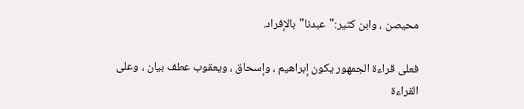محيصن ، وابن كثير:"عبدنا"بالإفراد.

فعلى قراءة الجمهور يكون إبراهيم ، وإسحاق ، ويعقوب عطف بيان ، وعلى القراءة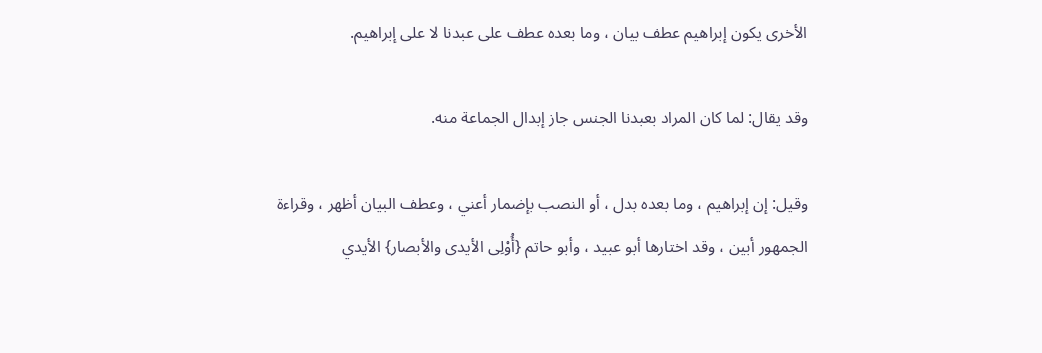الأخرى يكون إبراهيم عطف بيان ، وما بعده عطف على عبدنا لا على إبراهيم.

وقد يقال: لما كان المراد بعبدنا الجنس جاز إبدال الجماعة منه.

وقيل: إن إبراهيم ، وما بعده بدل ، أو النصب بإضمار أعني ، وعطف البيان أظهر ، وقراءة الجمهور أبين ، وقد اختارها أبو عبيد ، وأبو حاتم {أُوْلِى الأيدى والأبصار} الأيدي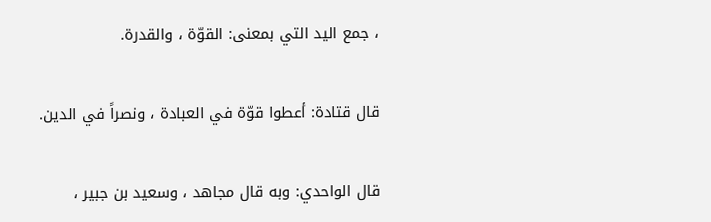، جمع اليد التي بمعنى: القوّة ، والقدرة.

قال قتادة: أعطوا قوّة في العبادة ، ونصراً في الدين.

قال الواحدي: وبه قال مجاهد ، وسعيد بن جبير ،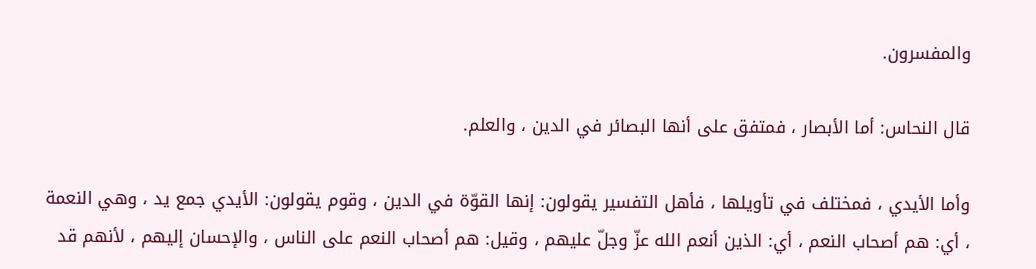والمفسرون.

قال النحاس: أما الأبصار ، فمتفق على أنها البصائر في الدين ، والعلم.

وأما الأيدي ، فمختلف في تأويلها ، فأهل التفسير يقولون: إنها القوّة في الدين ، وقوم يقولون: الأيدي جمع يد ، وهي النعمة ، أي: هم أصحاب النعم ، أي: الذين أنعم الله عزّ وجلّ عليهم ، وقيل: هم أصحاب النعم على الناس ، والإحسان إليهم ، لأنهم قد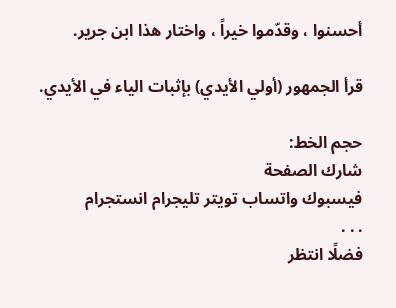أحسنوا ، وقدّموا خيراً ، واختار هذا ابن جرير.

قرأ الجمهور (أولي الأيدي) بإثبات الياء في الأيدي.

حجم الخط:
شارك الصفحة
فيسبوك واتساب تويتر تليجرام انستجرام
. . .
فضلًا انتظر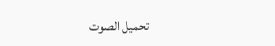تحميل الصوت